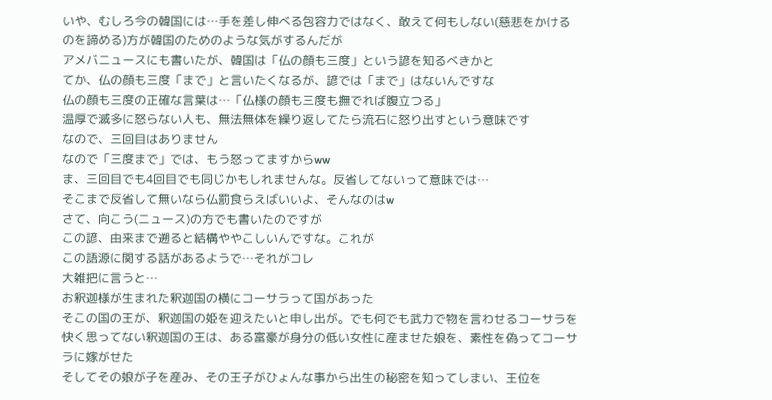いや、むしろ今の韓国には…手を差し伸べる包容力ではなく、敢えて何もしない(慈悲をかけるのを諦める)方が韓国のためのような気がするんだが
アメバニュースにも書いたが、韓国は「仏の顔も三度」という諺を知るべきかと
てか、仏の顔も三度「まで」と言いたくなるが、諺では「まで」はないんですな
仏の顔も三度の正確な言葉は…「仏様の顔も三度も撫でれば腹立つる」
温厚で滅多に怒らない人も、無法無体を繰り返してたら流石に怒り出すという意味です
なので、三回目はありません
なので「三度まで」では、もう怒ってますからww
ま、三回目でも4回目でも同じかもしれませんな。反省してないって意味では…
そこまで反省して無いなら仏罰食らえばいいよ、そんなのはw
さて、向こう(ニュース)の方でも書いたのですが
この諺、由来まで遡ると結構ややこしいんですな。これが
この語源に関する話があるようで…それがコレ
大雑把に言うと…
お釈迦様が生まれた釈迦国の横にコーサラって国があった
そこの国の王が、釈迦国の姫を迎えたいと申し出が。でも何でも武力で物を言わせるコーサラを快く思ってない釈迦国の王は、ある富豪が身分の低い女性に産ませた娘を、素性を偽ってコーサラに嫁がせた
そしてその娘が子を産み、その王子がひょんな事から出生の秘密を知ってしまい、王位を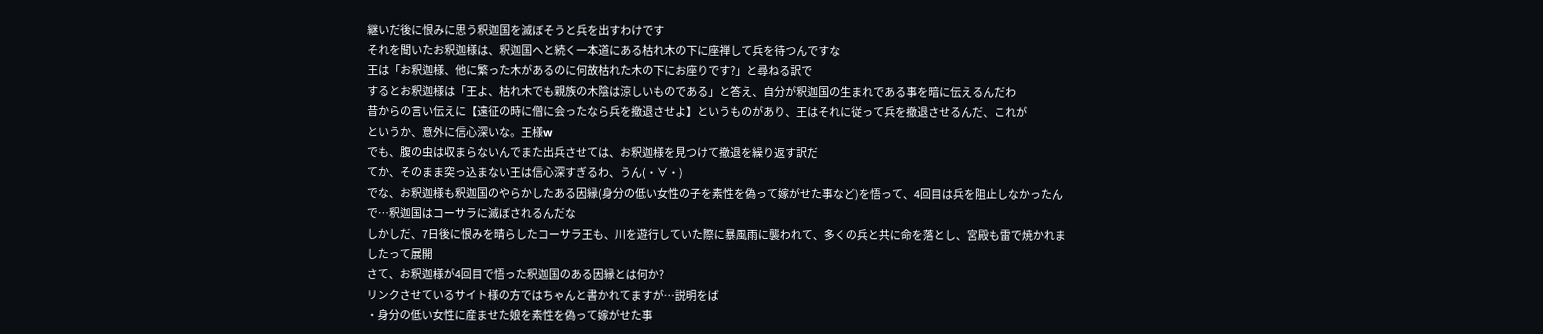継いだ後に恨みに思う釈迦国を滅ぼそうと兵を出すわけです
それを聞いたお釈迦様は、釈迦国へと続く一本道にある枯れ木の下に座禅して兵を待つんですな
王は「お釈迦様、他に繁った木があるのに何故枯れた木の下にお座りです?」と尋ねる訳で
するとお釈迦様は「王よ、枯れ木でも親族の木陰は涼しいものである」と答え、自分が釈迦国の生まれである事を暗に伝えるんだわ
昔からの言い伝えに【遠征の時に僧に会ったなら兵を撤退させよ】というものがあり、王はそれに従って兵を撤退させるんだ、これが
というか、意外に信心深いな。王様w
でも、腹の虫は収まらないんでまた出兵させては、お釈迦様を見つけて撤退を繰り返す訳だ
てか、そのまま突っ込まない王は信心深すぎるわ、うん(・∀・)
でな、お釈迦様も釈迦国のやらかしたある因縁(身分の低い女性の子を素性を偽って嫁がせた事など)を悟って、4回目は兵を阻止しなかったんで…釈迦国はコーサラに滅ぼされるんだな
しかしだ、7日後に恨みを晴らしたコーサラ王も、川を遊行していた際に暴風雨に襲われて、多くの兵と共に命を落とし、宮殿も雷で焼かれましたって展開
さて、お釈迦様が4回目で悟った釈迦国のある因縁とは何か?
リンクさせているサイト様の方ではちゃんと書かれてますが…説明をば
・身分の低い女性に産ませた娘を素性を偽って嫁がせた事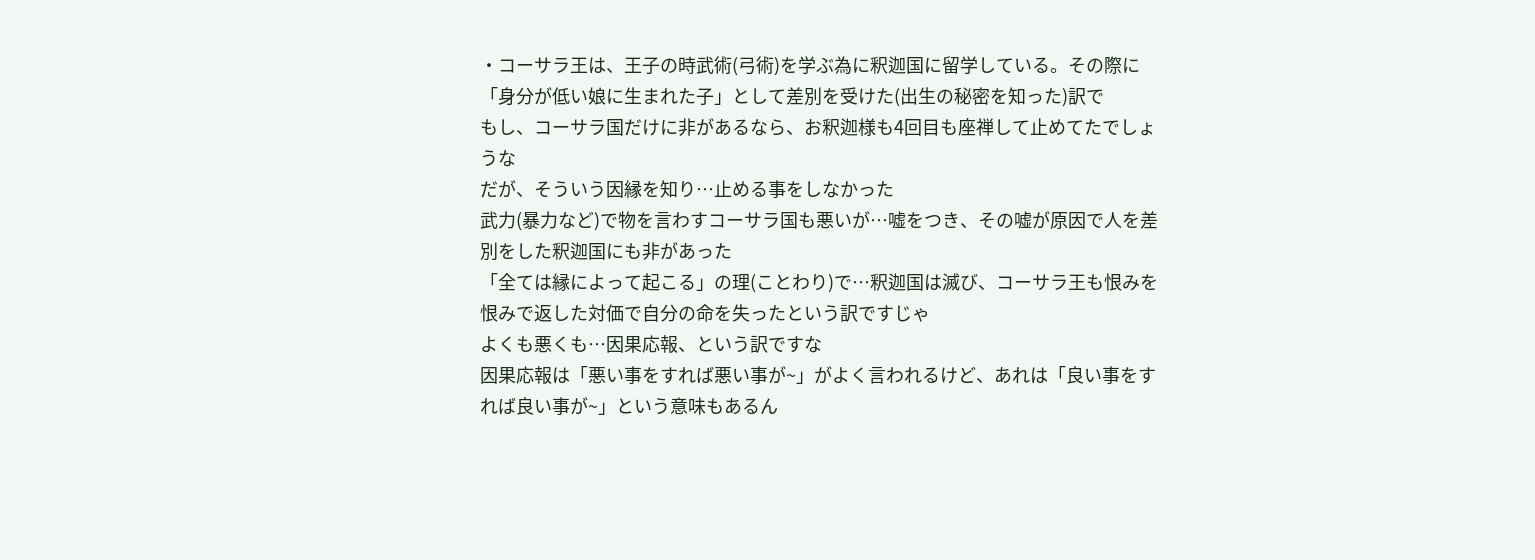・コーサラ王は、王子の時武術(弓術)を学ぶ為に釈迦国に留学している。その際に「身分が低い娘に生まれた子」として差別を受けた(出生の秘密を知った)訳で
もし、コーサラ国だけに非があるなら、お釈迦様も4回目も座禅して止めてたでしょうな
だが、そういう因縁を知り…止める事をしなかった
武力(暴力など)で物を言わすコーサラ国も悪いが…嘘をつき、その嘘が原因で人を差別をした釈迦国にも非があった
「全ては縁によって起こる」の理(ことわり)で…釈迦国は滅び、コーサラ王も恨みを恨みで返した対価で自分の命を失ったという訳ですじゃ
よくも悪くも…因果応報、という訳ですな
因果応報は「悪い事をすれば悪い事が~」がよく言われるけど、あれは「良い事をすれば良い事が~」という意味もあるん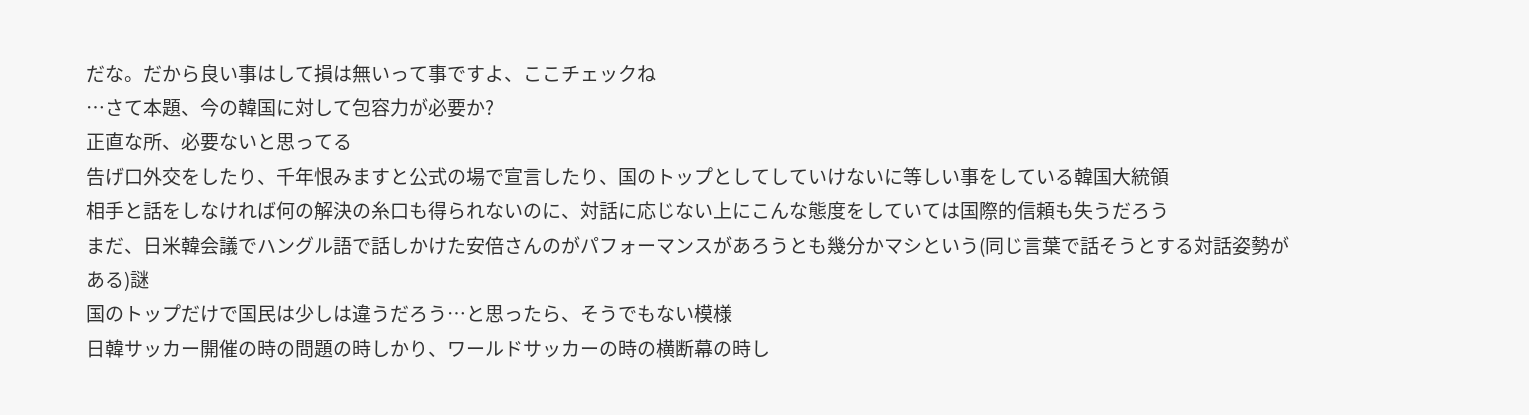だな。だから良い事はして損は無いって事ですよ、ここチェックね
…さて本題、今の韓国に対して包容力が必要か?
正直な所、必要ないと思ってる
告げ口外交をしたり、千年恨みますと公式の場で宣言したり、国のトップとしてしていけないに等しい事をしている韓国大統領
相手と話をしなければ何の解決の糸口も得られないのに、対話に応じない上にこんな態度をしていては国際的信頼も失うだろう
まだ、日米韓会議でハングル語で話しかけた安倍さんのがパフォーマンスがあろうとも幾分かマシという(同じ言葉で話そうとする対話姿勢がある)謎
国のトップだけで国民は少しは違うだろう…と思ったら、そうでもない模様
日韓サッカー開催の時の問題の時しかり、ワールドサッカーの時の横断幕の時し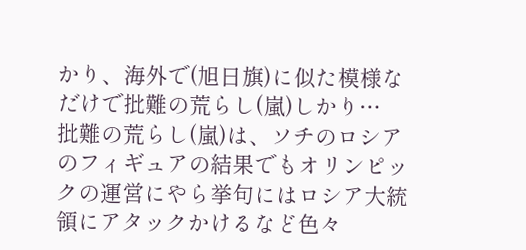かり、海外で(旭日旗)に似た模様なだけで批難の荒らし(嵐)しかり…
批難の荒らし(嵐)は、ソチのロシアのフィギュアの結果でもオリンピックの運営にやら挙句にはロシア大統領にアタックかけるなど色々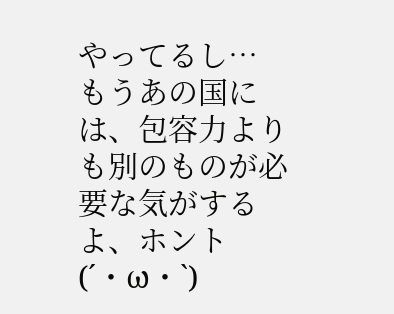やってるし…
もうあの国には、包容力よりも別のものが必要な気がするよ、ホント(´・ω・`)